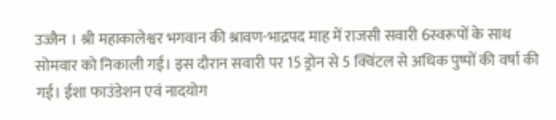उज्जैन । श्री महाकालेश्वर भगवान की श्रावण-भाद्रपद माह में राजसी सवारी 6स्वरूपों के साथ सोमवार को निकाली गई। इस दौरान सवारी पर 15 ड्रोन से 5 क्विंटल से अधिक पुष्पों की वर्षा की गई। ईशा फाउंडेशन एवं नादयोग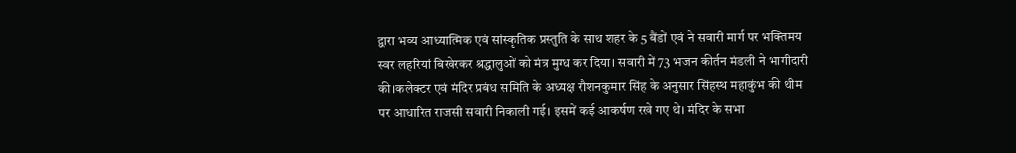द्वारा भव्य आध्यात्मिक एवं सांस्कृतिक प्रस्तुति के साथ शहर के 5 बैंडों एवं ने सवारी मार्ग पर भक्तिमय स्वर लहरियां बिखेरकर श्रद्धालुओं को मंत्र मुग्ध कर दिया। सवारी में 73 भजन कीर्तन मंडली ने भागीदारी की।कलेक्टर एवं मंदिर प्रबंध समिति के अध्यक्ष रौशनकुमार सिंह के अनुसार सिंहस्थ महाकुंभ की थीम पर आधारित राजसी सवारी निकाली गई। इसमें कई आकर्षण रखे गए थे। मंदिर के सभा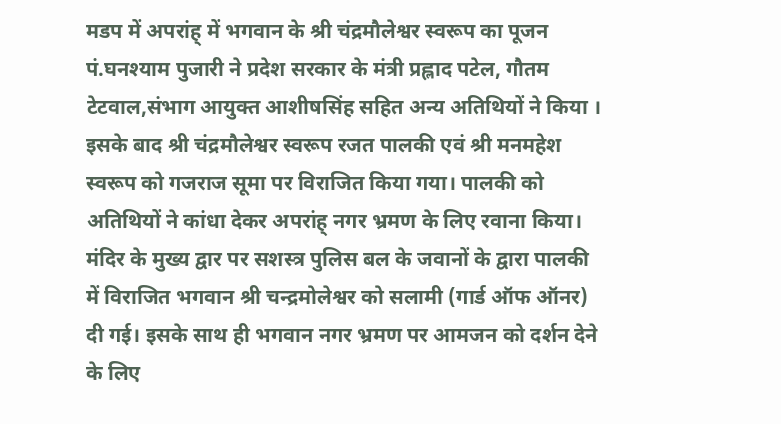मडप में अपरांह् में भगवान के श्री चंद्रमौलेश्वर स्वरूप का पूजन पं.घनश्याम पुजारी ने प्रदेश सरकार के मंत्री प्रह्लाद पटेल, गौतम टेटवाल,संभाग आयुक्त आशीषसिंह सहित अन्य अतिथियों ने किया । इसके बाद श्री चंद्रमौलेश्वर स्वरूप रजत पालकी एवं श्री मनमहेश स्वरूप को गजराज सूमा पर विराजित किया गया। पालकी को अतिथियों ने कांधा देकर अपरांह् नगर भ्रमण के लिए रवाना किया। मंदिर के मुख्य द्वार पर सशस्त्र पुलिस बल के जवानों के द्वारा पालकी में विराजित भगवान श्री चन्द्रमोलेश्वर को सलामी (गार्ड ऑफ ऑनर) दी गई। इसके साथ ही भगवान नगर भ्रमण पर आमजन को दर्शन देने के लिए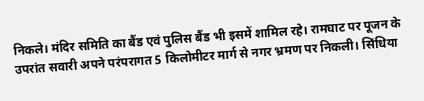निकले। मंदिर समिति का बैंड एवं पुलिस बैंड भी इसमें शामिल रहे। रामघाट पर पूजन के उपरांत सवारी अपने परंपरागत 5 किलोमीटर मार्ग से नगर भ्रमण पर निकली। सिंधिया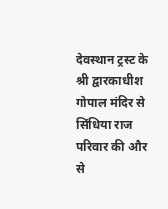देवस्थान ट्रस्ट के श्री द्वारकाधीश गोपाल मंदिर से सिंधिया राज परिवार की और से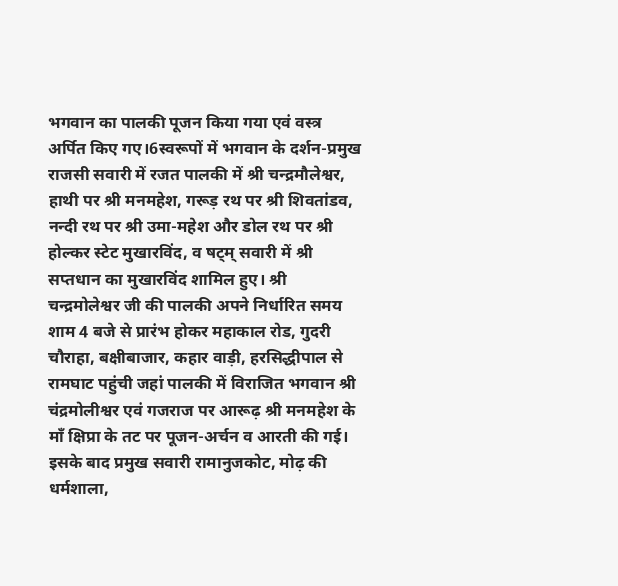भगवान का पालकी पूजन किया गया एवं वस्त्र अर्पित किए गए।6स्वरूपों में भगवान के दर्शन-प्रमुख राजसी सवारी में रजत पालकी में श्री चन्द्रमौलेश्वर, हाथी पर श्री मनमहेश, गरूड़ रथ पर श्री शिवतांडव, नन्दी रथ पर श्री उमा-महेश और डोल रथ पर श्री होल्कर स्टेट मुखारविंद, व षट्म् सवारी में श्री सप्तधान का मुखारविंद शामिल हुए। श्री चन्द्रमोलेश्वर जी की पालकी अपने निर्धारित समय शाम 4 बजे से प्रारंभ होकर महाकाल रोड, गुदरी चौराहा, बक्षीबाजार, कहार वाड़ी, हरसिद्धीपाल से रामघाट पहुंची जहां पालकी में विराजित भगवान श्री चंद्रमोलीश्वर एवं गजराज पर आरूढ़ श्री मनमहेश के माँ क्षिप्रा के तट पर पूजन-अर्चन व आरती की गई। इसके बाद प्रमुख सवारी रामानुजकोट, मोढ़ की धर्मशाला,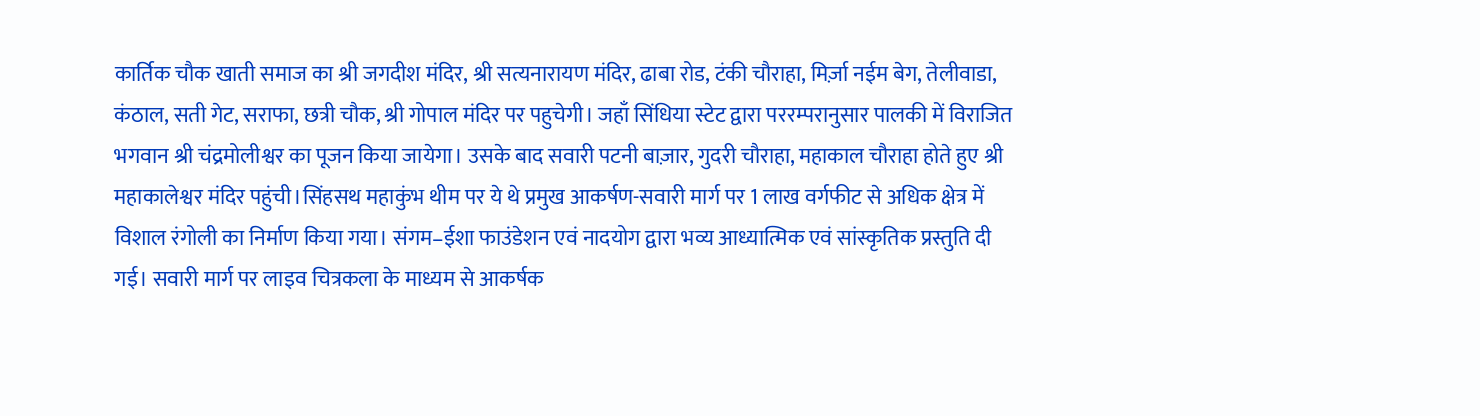कार्तिक चौक खाती समाज का श्री जगदीश मंदिर, श्री सत्यनारायण मंदिर, ढाबा रोड, टंकी चौराहा, मिर्ज़ा नईम बेग, तेलीवाडा, कंठाल, सती गेट, सराफा, छत्री चौक, श्री गोपाल मंदिर पर पहुचेगी। जहाँ सिंधिया स्टेट द्वारा पररम्परानुसार पालकी में विराजित भगवान श्री चंद्रमोलीश्वर का पूजन किया जायेगा। उसके बाद सवारी पटनी बाज़ार, गुदरी चौराहा, महाकाल चौराहा होते हुए श्री महाकालेश्वर मंदिर पहुंची।सिंहसथ महाकुंभ थीम पर ये थे प्रमुख आकर्षण-सवारी मार्ग पर 1 लाख वर्गफीट से अधिक क्षेत्र में विशाल रंगोली का निर्माण किया गया। संगम–ईशा फाउंडेशन एवं नादयोग द्वारा भव्य आध्यात्मिक एवं सांस्कृतिक प्रस्तुति दी गई। सवारी मार्ग पर लाइव चित्रकला के माध्यम से आकर्षक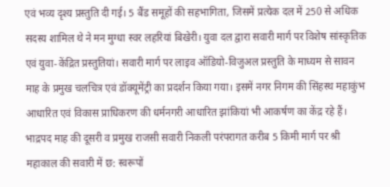एवं भव्य दृश्य प्रस्तुति दी गई। 5 बैंड समूहों की सहभागिता, जिसमें प्रत्येक दल में 250 से अधिक सदस्य शामिल थे ने मन मुग्धा स्वर लहरियां बिखेरी। युवा दल द्वारा सवारी मार्ग पर विशेष सांस्कृतिक एवं युवा-केंद्रित प्रस्तुतियां। सवारी मार्ग पर लाइव ऑडियो-विजुअल प्रस्तुति के माध्यम से सावन माह के प्रमुख चलचित्र एवं डॉक्यूमेंट्री का प्रदर्शन किया गया। इसमें नगर निगम की सिंहस्थ महाकुंभ आधारित एवं विकास प्राधिकरण की धर्मनगरी आधारित झांकियां भी आकर्षण का केंद्र रहे हैं।
भाद्रपद माह की दूसरी व प्रमुख राजसी सवारी निकली परंपरागत करीब 5 किमी मार्ग पर श्री महाकाल की सवारी में छ: स्वरूपों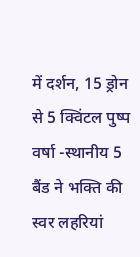में दर्शन, 15 ड्रोन से 5 क्विंटल पुष्प वर्षा -स्थानीय 5 बैंड ने भक्ति की स्वर लहरियां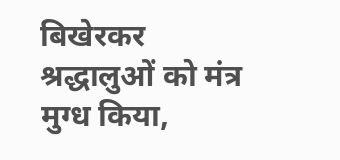बिखेरकर श्रद्धालुओं को मंत्र मुग्ध किया,